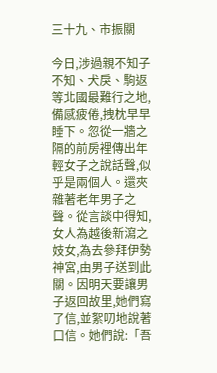三十九、市振關

今日,涉過親不知子不知、犬戾、駒返等北國最難行之地,備感疲倦,拽枕早早睡下。忽從一牆之隔的前房裡傳出年輕女子之說話聲,似乎是兩個人。還夾雜著老年男子之聲。從言談中得知,女人為越後新瀉之妓女,為去參拜伊勢神宮,由男子送到此關。因明天要讓男子返回故里,她們寫了信,並絮叨地說著口信。她們說:「吾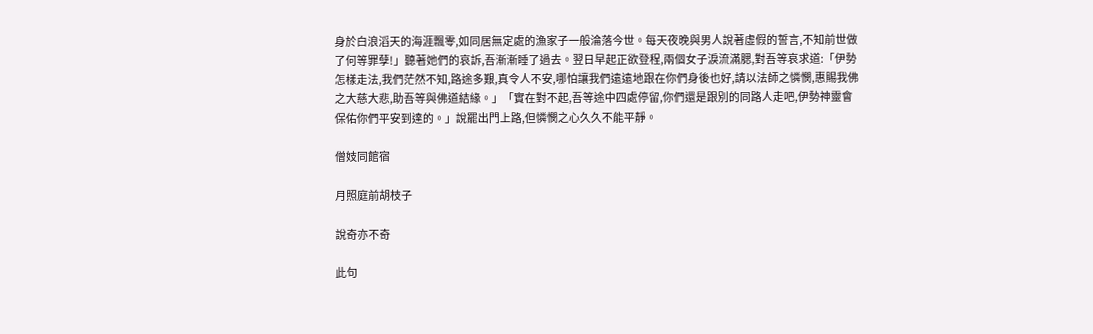身於白浪滔天的海涯飄零,如同居無定處的漁家子一般淪落今世。每天夜晚與男人說著虛假的誓言,不知前世做了何等罪孽!」聽著她們的哀訴,吾漸漸睡了過去。翌日早起正欲登程,兩個女子淚流滿腮,對吾等哀求道:「伊勢怎樣走法,我們茫然不知,路途多艱,真令人不安,哪怕讓我們遠遠地跟在你們身後也好,請以法師之憐憫,惠賜我佛之大慈大悲,助吾等與佛道結緣。」「實在對不起,吾等途中四處停留,你們還是跟別的同路人走吧,伊勢神靈會保佑你們平安到達的。」說罷出門上路,但憐憫之心久久不能平靜。

僧妓同館宿

月照庭前胡枝子

說奇亦不奇

此句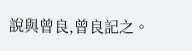說與曾良,曾良記之。